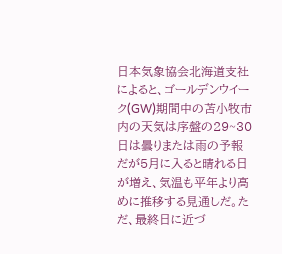日本気象協会北海道支社によると、ゴールデンウイーク(GW)期間中の苫小牧市内の天気は序盤の29~30日は曇りまたは雨の予報だが5月に入ると晴れる日が増え、気温も平年より高めに推移する見通しだ。ただ、最終日に近づ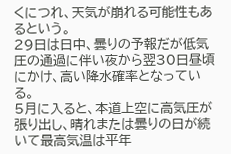くにつれ、天気が崩れる可能性もあるという。
29日は日中、曇りの予報だが低気圧の通過に伴い夜から翌30日昼頃にかけ、高い降水確率となっている。
5月に入ると、本道上空に高気圧が張り出し、晴れまたは曇りの日が続いて最高気温は平年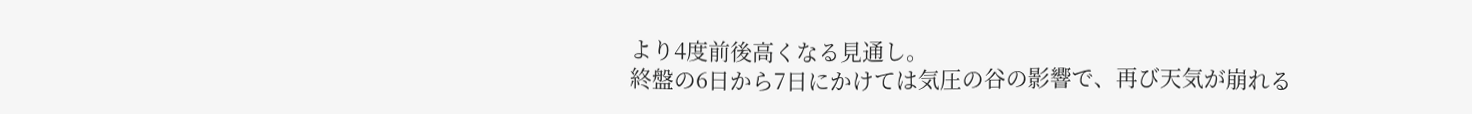より4度前後高くなる見通し。
終盤の6日から7日にかけては気圧の谷の影響で、再び天気が崩れる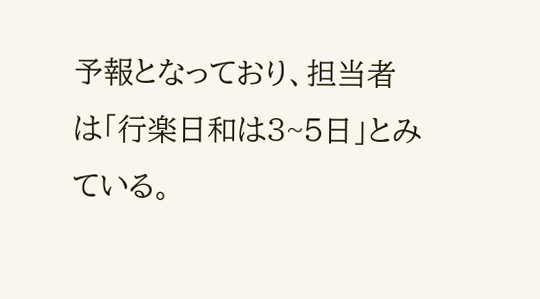予報となっており、担当者は「行楽日和は3~5日」とみている。